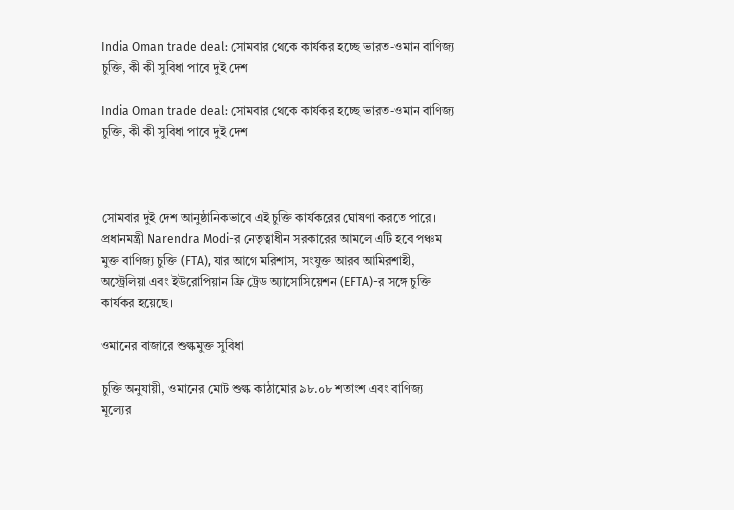India Oman trade deal: সোমবার থেকে কার্যকর হচ্ছে ভারত-ওমান বাণিজ্য চুক্তি, কী কী সুবিধা পাবে দুই দেশ

India Oman trade deal: সোমবার থেকে কার্যকর হচ্ছে ভারত-ওমান বাণিজ্য চুক্তি, কী কী সুবিধা পাবে দুই দেশ



সোমবার দুই দেশ আনুষ্ঠানিকভাবে এই চুক্তি কার্যকরের ঘোষণা করতে পারে। প্রধানমন্ত্রী Narendra Modi-র নেতৃত্বাধীন সরকারের আমলে এটি হবে পঞ্চম মুক্ত বাণিজ্য চুক্তি (FTA), যার আগে মরিশাস, সংযুক্ত আরব আমিরশাহী, অস্ট্রেলিয়া এবং ইউরোপিয়ান ফ্রি ট্রেড অ্যাসোসিয়েশন (EFTA)-র সঙ্গে চুক্তি কার্যকর হয়েছে।

ওমানের বাজারে শুল্কমুক্ত সুবিধা

চুক্তি অনুযায়ী, ওমানের মোট শুল্ক কাঠামোর ৯৮.০৮ শতাংশ এবং বাণিজ্য মূল্যের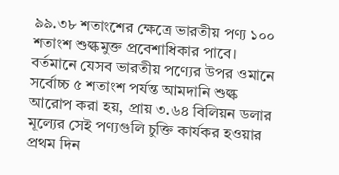৯৯.৩৮ শতাংশের ক্ষেত্রে ভারতীয় পণ্য ১০০ শতাংশ শুল্কমুক্ত প্রবেশাধিকার পাবে। বর্তমানে যেসব ভারতীয় পণ্যের উপর ওমানে সর্বোচ্চ ৫ শতাংশ পর্যন্ত আমদানি শুল্ক আরোপ করা হয়, প্রায় ৩.৬৪ বিলিয়ন ডলার মূল্যের সেই পণ্যগুলি চুক্তি কার্যকর হওয়ার প্রথম দিন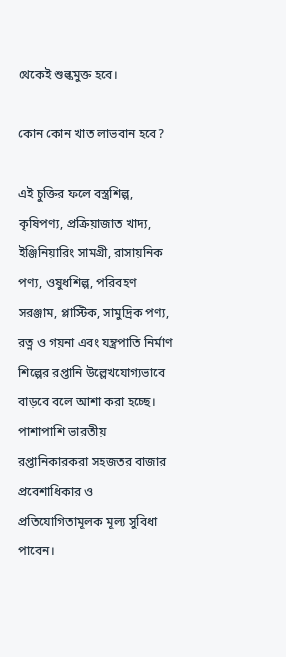থেকেই শুল্কমুক্ত হবে।

কোন কোন খাত লাভবান হবে?

এই চুক্তির ফলে বস্ত্রশিল্প, কৃষিপণ্য, প্রক্রিয়াজাত খাদ্য, ইঞ্জিনিয়ারিং সামগ্রী, রাসায়নিক পণ্য, ওষুধশিল্প, পরিবহণ সরঞ্জাম, প্লাস্টিক, সামুদ্রিক পণ্য, রত্ন ও গয়না এবং যন্ত্রপাতি নির্মাণ শিল্পের রপ্তানি উল্লেখযোগ্যভাবে বাড়বে বলে আশা করা হচ্ছে। পাশাপাশি ভারতীয় রপ্তানিকারকরা সহজতর বাজার প্রবেশাধিকার ও প্রতিযোগিতামূলক মূল্য সুবিধা পাবেন।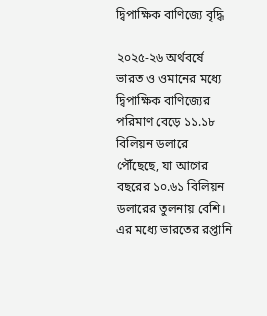দ্বিপাক্ষিক বাণিজ্যে বৃদ্ধি

২০২৫-২৬ অর্থবর্ষে ভারত ও ওমানের মধ্যে দ্বিপাক্ষিক বাণিজ্যের পরিমাণ বেড়ে ১১.১৮ বিলিয়ন ডলারে পৌঁছেছে, যা আগের বছরের ১০.৬১ বিলিয়ন ডলারের তুলনায় বেশি। এর মধ্যে ভারতের রপ্তানি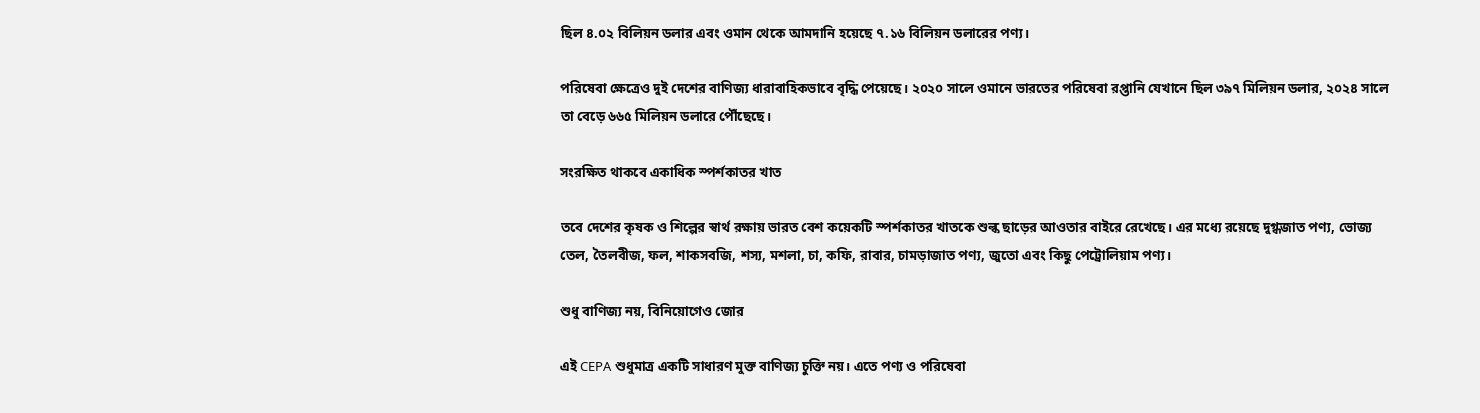ছিল ৪.০২ বিলিয়ন ডলার এবং ওমান থেকে আমদানি হয়েছে ৭.১৬ বিলিয়ন ডলারের পণ্য।

পরিষেবা ক্ষেত্রেও দুই দেশের বাণিজ্য ধারাবাহিকভাবে বৃদ্ধি পেয়েছে। ২০২০ সালে ওমানে ভারতের পরিষেবা রপ্তানি যেখানে ছিল ৩৯৭ মিলিয়ন ডলার, ২০২৪ সালে তা বেড়ে ৬৬৫ মিলিয়ন ডলারে পৌঁছেছে।

সংরক্ষিত থাকবে একাধিক স্পর্শকাতর খাত

তবে দেশের কৃষক ও শিল্পের স্বার্থ রক্ষায় ভারত বেশ কয়েকটি স্পর্শকাতর খাতকে শুল্ক ছাড়ের আওতার বাইরে রেখেছে। এর মধ্যে রয়েছে দুগ্ধজাত পণ্য, ভোজ্য তেল, তৈলবীজ, ফল, শাকসবজি, শস্য, মশলা, চা, কফি, রাবার, চামড়াজাত পণ্য, জুতো এবং কিছু পেট্রোলিয়াম পণ্য।

শুধু বাণিজ্য নয়, বিনিয়োগেও জোর

এই CEPA শুধুমাত্র একটি সাধারণ মুক্ত বাণিজ্য চুক্তি নয়। এতে পণ্য ও পরিষেবা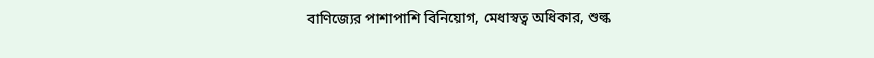বাণিজ্যের পাশাপাশি বিনিয়োগ, মেধাস্বত্ব অধিকার, শুল্ক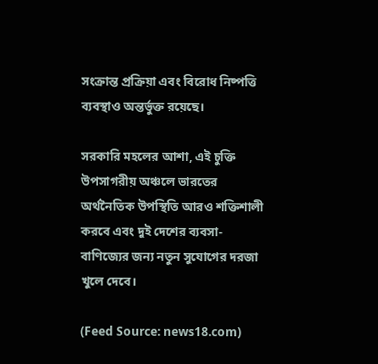সংক্রান্ত প্রক্রিয়া এবং বিরোধ নিষ্পত্তি ব্যবস্থাও অন্তর্ভুক্ত রয়েছে।

সরকারি মহলের আশা, এই চুক্তি উপসাগরীয় অঞ্চলে ভারতের অর্থনৈতিক উপস্থিতি আরও শক্তিশালী করবে এবং দুই দেশের ব্যবসা-বাণিজ্যের জন্য নতুন সুযোগের দরজা খুলে দেবে।

(Feed Source: news18.com)